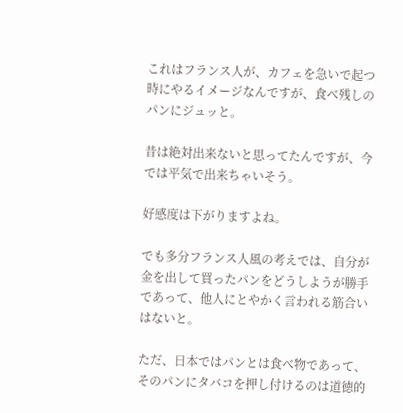これはフランス人が、カフェを急いで起つ時にやるイメージなんですが、食べ残しのパンにジュッと。

昔は絶対出来ないと思ってたんですが、今では平気で出来ちゃいそう。

好感度は下がりますよね。

でも多分フランス人風の考えでは、自分が金を出して買ったパンをどうしようが勝手であって、他人にとやかく言われる筋合いはないと。

ただ、日本ではパンとは食べ物であって、そのパンにタバコを押し付けるのは道徳的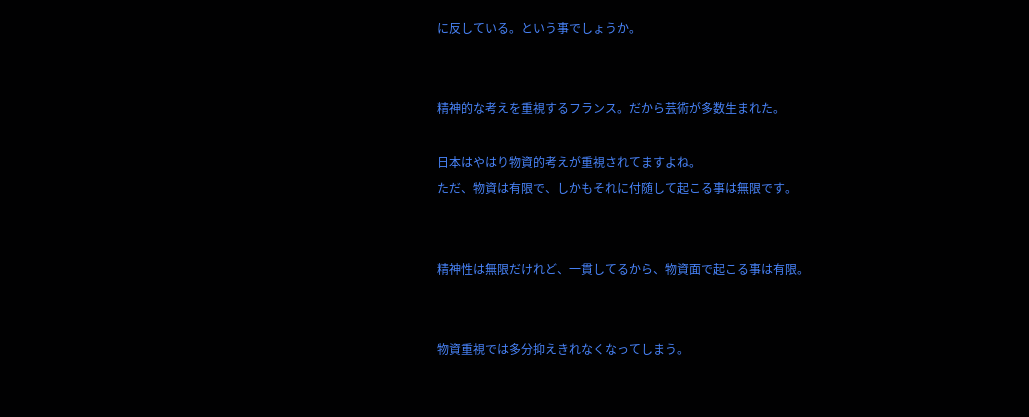に反している。という事でしょうか。


精神的な考えを重視するフランス。だから芸術が多数生まれた。

日本はやはり物資的考えが重視されてますよね。
ただ、物資は有限で、しかもそれに付随して起こる事は無限です。


精神性は無限だけれど、一貫してるから、物資面で起こる事は有限。


物資重視では多分抑えきれなくなってしまう。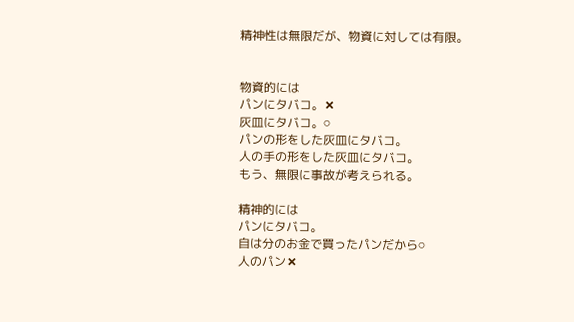精神性は無限だが、物資に対しては有限。


物資的には
パンにタバコ。✖
灰皿にタバコ。⚪
パンの形をした灰皿にタバコ。
人の手の形をした灰皿にタバコ。
もう、無限に事故が考えられる。

精神的には
パンにタバコ。
自は分のお金で買ったパンだから⚪
人のパン✖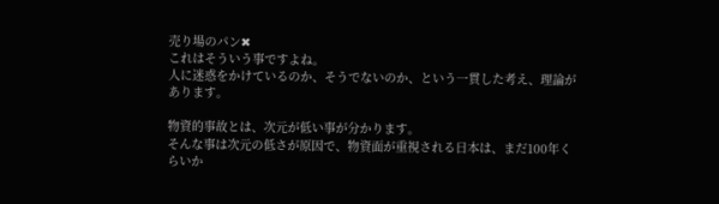売り場のパン✖
これはそういう事ですよね。
人に迷惑をかけているのか、そうでないのか、という一貫した考え、理論があります。

物資的事故とは、次元が低い事が分かります。
そんな事は次元の低さが原因で、物資面が重視される日本は、まだ100年くらいか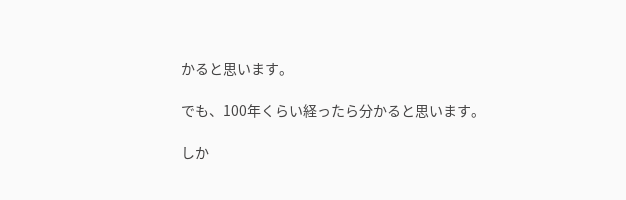かると思います。

でも、100年くらい経ったら分かると思います。

しか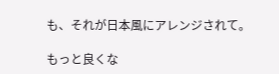も、それが日本風にアレンジされて。

もっと良くな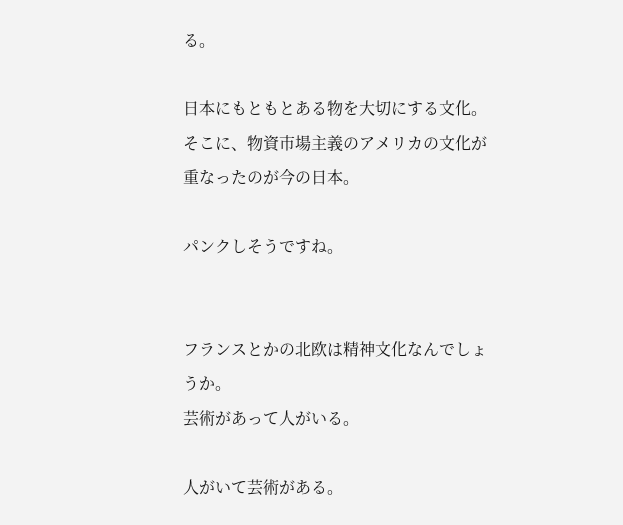る。

日本にもともとある物を大切にする文化。
そこに、物資市場主義のアメリカの文化が重なったのが今の日本。

パンクしそうですね。


フランスとかの北欧は精神文化なんでしょうか。
芸術があって人がいる。

人がいて芸術がある。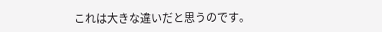これは大きな違いだと思うのです。